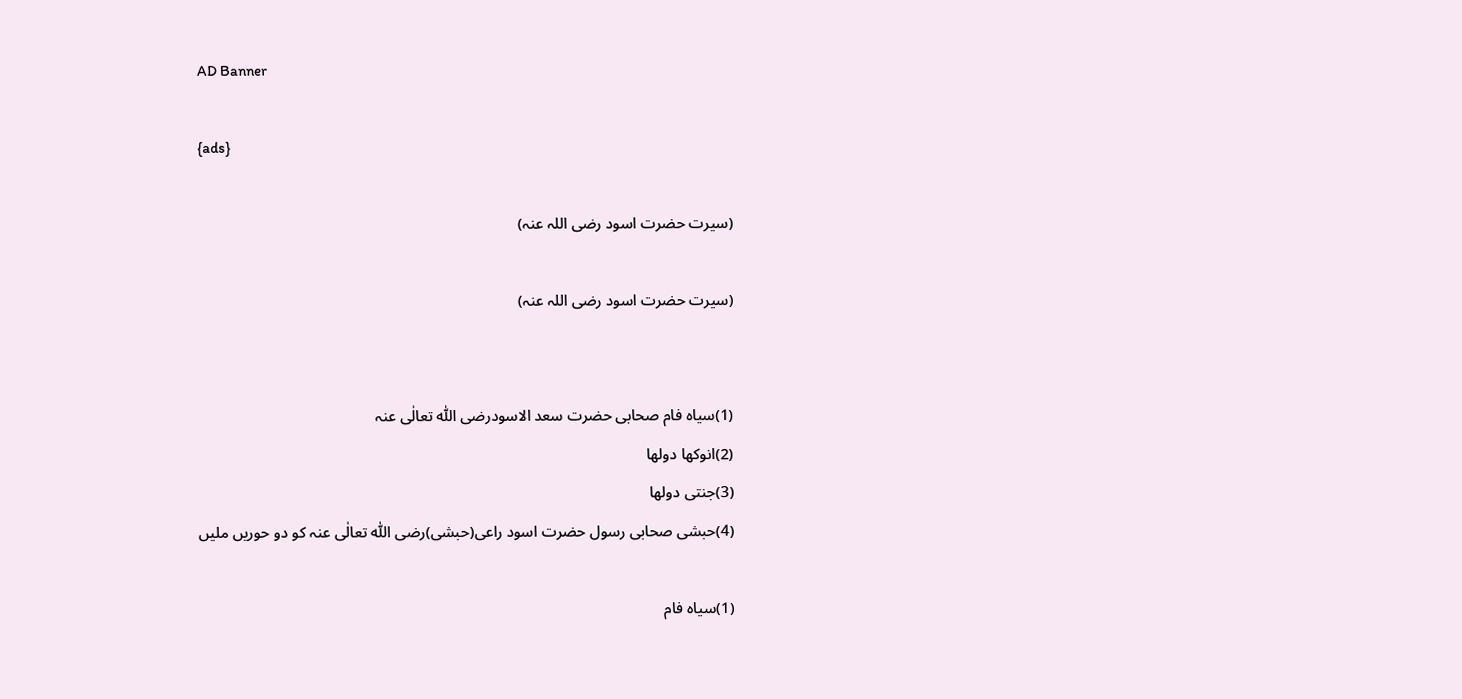AD Banner

{ads}

(سیرت حضرت اسود رضی اللہ عنہ)

(سیرت حضرت اسود رضی اللہ عنہ)


(1)سیاہ فام صحابی حضرت سعد الاسودرضی اللّٰہ تعالٰی عنہ
(2)انوکھا دولھا
(3)جنتی دولها
(4)حبشی صحابی رسول حضرت اسود راعی(حبشی)رضی اللّٰہ تعالٰی عنہ کو دو حوریں ملیں

(1)سیاہ فام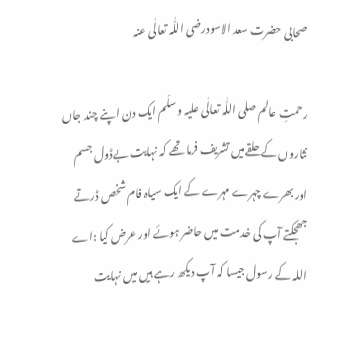صحابی حضرت سعد الاسودرضی اللّٰہ تعالٰی عنہ

رحمتِ عالم صلی اللّٰہ تعالٰی علیہ وسلّم ایک دن اپنے چند جاں نثاروں کے حلقےمیں تشریف فرما تھے کہ نہایت بےڈول جسم اور بھرے چہرے مہرے کے ایک سیاہ فام شخص ڈرتے جھجکتے آپ کی خدمت میں حاضر ہوئے اور عرض کیا :اے اللہ کے رسول جیسا کہ آپ دیکھ رہے ہیں میں نہایت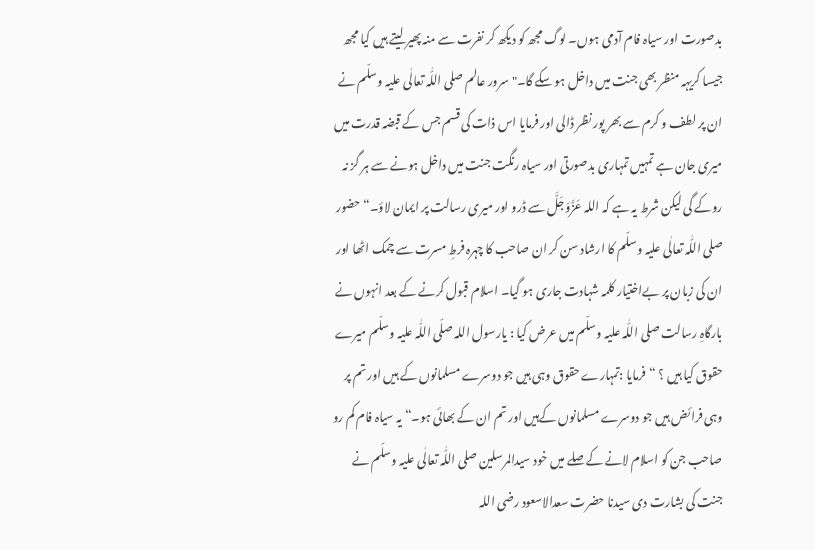بدصورت اور سیاہ فام آدمی ہوں۔ لوگ مجھ کو دیکھ کر نفرت سے منہ پھیر لیتے ہیں کیا مجھ جیسا کریہہ منظر بھی جنت میں داخل ہو سکے گا۔"سرور عالم صلی اللّٰہ تعالٰی علیہ وسلّم نے ان پر لطف و کرم سے بھر پور نظر ڈالی اور فرمایا اس ذات کی قسم جس کے قبضہ قدرت میں میری جان ہے تمہیں تمہاری بدصورتی اور سیاہ رنگت جنت میں داخل ہونے سے ہر گز نہ روکے گی لیکن شرط یہ ہے کہ اللہ عَزَّوَجَلَّ سے ڈرو اور میری رسالت پر ایمان لاؤ۔“حضور صلی اللّٰہ تعالٰی علیہ وسلّم کا ارشاد سن کر ان صاحب کا چہرہ فرطِ مسرت سے چمک اٹھا اور ان کی زبان پر بےاختیار کلمہ شہادت جاری ہو گیا۔ اسلام قبول کرنے کے بعد انہوں نے بارگاہِ رسالت صلی اللّٰہ علیہ وسلّم میں عرض کیا : یارسول اللہ صلّی اللّٰہ علیہ وسلّم میرے حقوق کیا ہیں ؟ “فرمایا :تمہارے حقوق وہی ہیں جو دوسرے مسلمانوں کے ہیں اور تم پر وہی فرائض ہیں جو دوسرے مسلمانوں کےہیں اور تم ان کے بھائی ہو۔“ یہ سیاہ فام کم رو صاحب جن کو اسلام لانے کے صلے میں خود سیدالمرسلین صلی اللّٰہ تعالٰی علیہ وسلّم نے جنت کی بشارت دی سیدنا حضرت سعدالاسعود رضی اللہ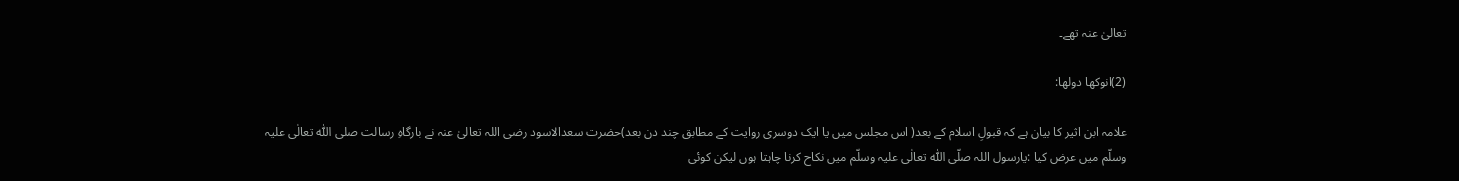تعالیٰ عنہ تھے۔

(2)انوکھا دولھا:

علامہ ابن اثیر کا بیان ہے کہ قبولِ اسلام کے بعد( اس مجلس میں یا ایک دوسری روایت کے مطابق چند دن بعد)حضرت سعدالاسود رضی اللہ تعالیٰ عنہ نے بارگاہِ رسالت صلی اللّٰہ تعالٰی علیہ وسلّم میں عرض کیا :یارسول اللہ صلّی اللّٰہ تعالٰی علیہ وسلّم میں نکاح کرنا چاہتا ہوں لیکن کوئی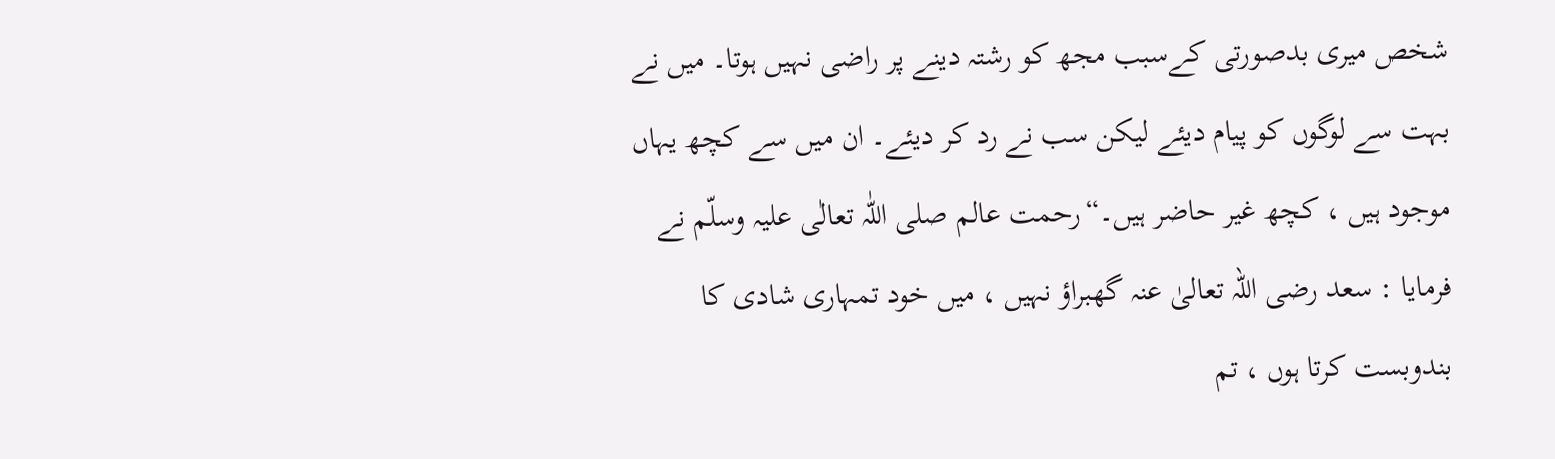شخص میری بدصورتی کےسبب مجھ کو رشتہ دینے پر راضی نہیں ہوتا۔ میں نے بہت سے لوگوں کو پیام دیئے لیکن سب نے رد کر دیئے۔ ان میں سے کچھ یہاں موجود ہیں ، کچھ غیر حاضر ہیں۔“رحمت عالم صلی اللّٰہ تعالٰی علیہ وسلّم نے فرمایا : سعد رضی اللہ تعالیٰ عنہ گھبراؤ نہیں ، میں خود تمہاری شادی کا بندوبست کرتا ہوں ، تم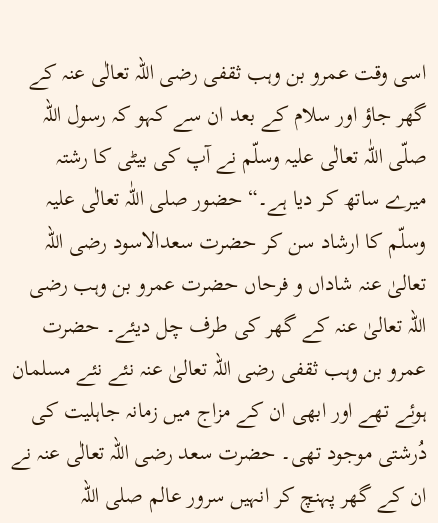اسی وقت عمرو بن وہب ثقفی رضی اللہ تعالٰی عنہ کے گھر جاؤ اور سلام کے بعد ان سے کہو کہ رسول اللہ صلّی اللّٰہ تعالٰی علیہ وسلّم نے آپ کی بیٹی کا رشتہ میرے ساتھ کر دیا ہے۔“ حضور صلی اللّٰہ تعالٰی علیہ وسلّم کا ارشاد سن کر حضرت سعدالاسود رضی اللہ تعالیٰ عنہ شاداں و فرحاں حضرت عمرو بن وہب رضی اللہ تعالیٰ عنہ کے گھر کی طرف چل دیئے۔ حضرت عمرو بن وہب ثقفی رضی اللہ تعالیٰ عنہ نئے نئے مسلمان ہوئے تھے اور ابھی ان کے مزاج میں زمانہ جاہلیت کی دُرشتی موجود تھی۔ حضرت سعد رضی اللہ تعالٰی عنہ نے ان کے گھر پہنچ کر انہیں سرور عالم صلی اللہ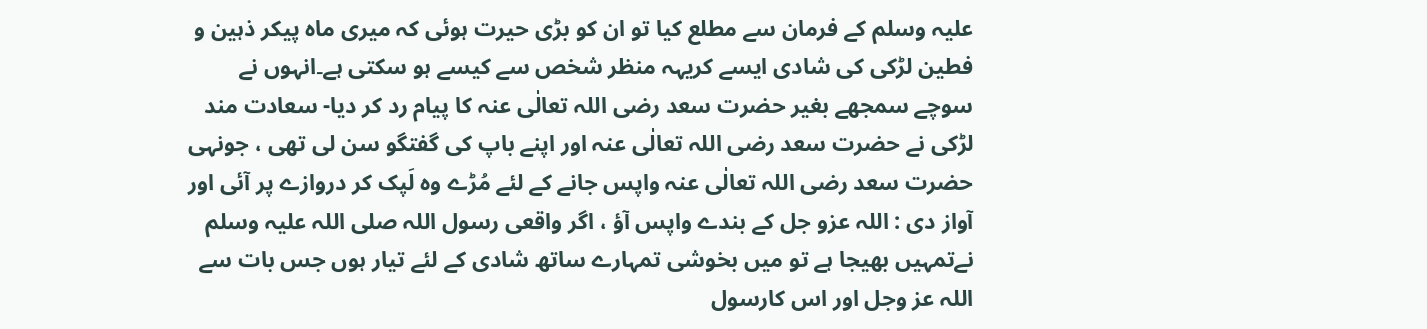علیہ وسلم کے فرمان سے مطلع کیا تو ان کو بڑی حیرت ہوئی کہ میری ماہ پیکر ذہین و فطین لڑکی کی شادی ایسے کریہہ منظر شخص سے کیسے ہو سکتی ہے۔انہوں نے سوچے سمجھے بغیر حضرت سعد رضی اللہ تعالٰی عنہ کا پیام رد کر دیا- سعادت مند لڑکی نے حضرت سعد رضی اللہ تعالٰی عنہ اور اپنے باپ کی گفتگو سن لی تھی ، جونہی حضرت سعد رضی اللہ تعالٰی عنہ واپس جانے کے لئے مُڑے وہ لَپک کر دروازے پر آئی اور آواز دی : اللہ عزو جل کے بندے واپس آؤ ، اگر واقعی رسول اللہ صلی اللہ علیہ وسلم نےتمہیں بھیجا ہے تو میں بخوشی تمہارے ساتھ شادی کے لئے تیار ہوں جس بات سے اللہ عز وجل اور اس کارسول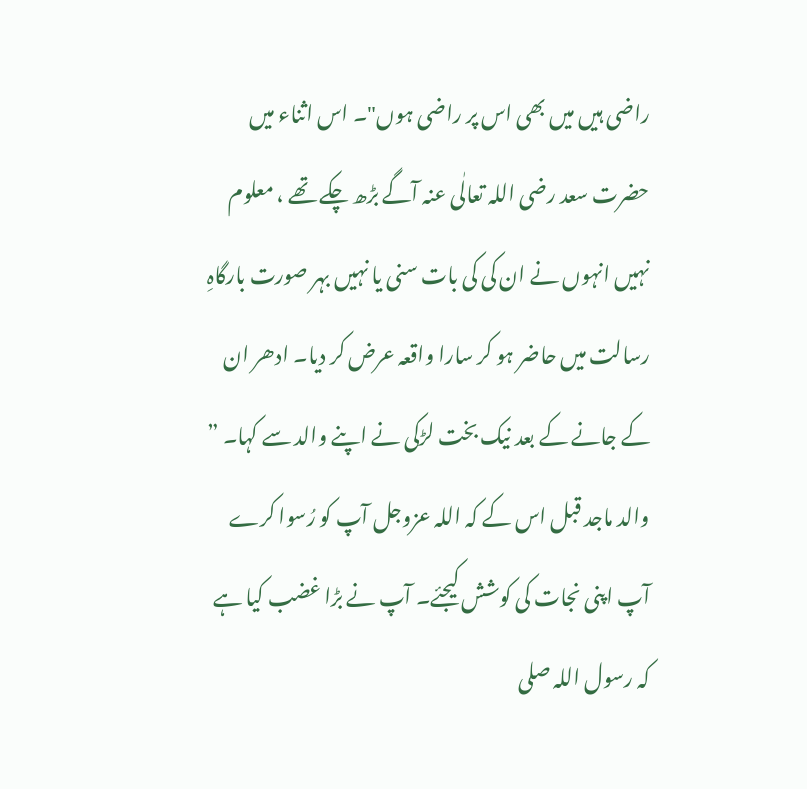راضی ہیں میں بھی اس پر راضی ہوں"۔ اس اثناء میں حضرت سعد رضی اللہ تعالٰی عنہ آگے بڑھ چکے تھے ، معلوم نہیں انہوں نے ان کی کی بات سنی یا نہیں بہر صورت بارگاہِ رسالت میں حاضر ہو کر سارا واقعہ عرض کر دیا۔ ادھر ان کے جانے کے بعد نیک بخت لڑکی نے اپنے والد سے کہا۔ ” والد ماجد قبل اس کے کہ اللہ عزوجل آپ کو رُسوا کرے آپ اپنی نجات کی کوشش کیجئے۔ آپ نے بڑا غضب کیا ہے کہ رسول اللہ صلی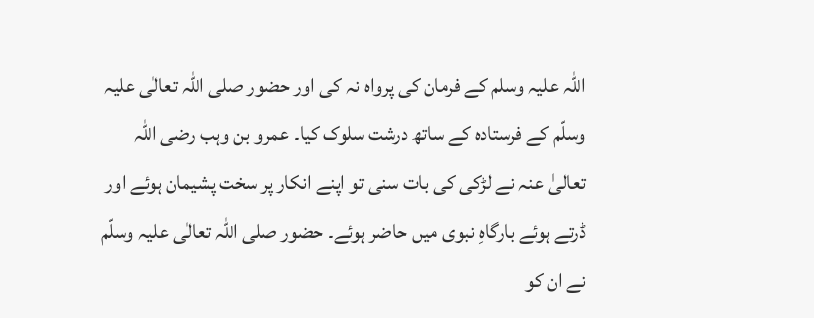اللہ علیہ وسلم کے فرمان کی پرواہ نہ کی اور حضور صلی اللّٰہ تعالٰی علیہ وسلّم کے فرستادہ کے ساتھ درشت سلوک کیا۔ عمرو بن وہب رضی اللہ تعالیٰ عنہ نے لڑکی کی بات سنی تو اپنے انکار پر سخت پشیمان ہوئے اور ڈرتے ہوئے بارگاہِ نبوی میں حاضر ہوئے۔ حضور صلی اللّٰہ تعالٰی علیہ وسلّم نے ان کو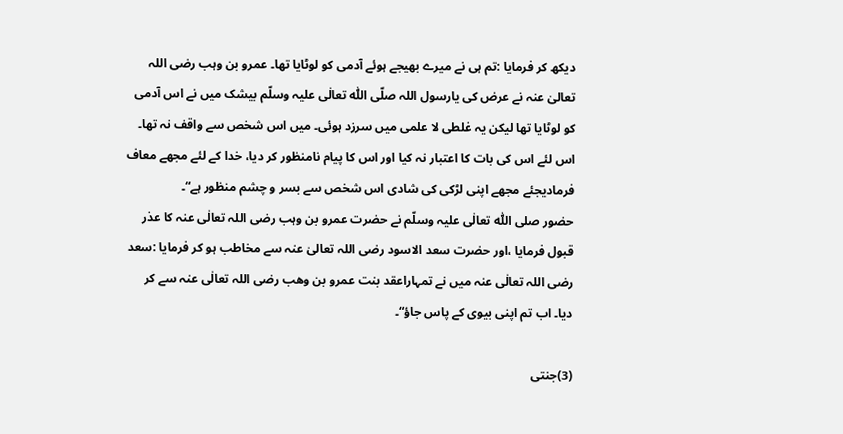دیکھ کر فرمایا :تم ہی نے میرے بھیجے ہوئے آدمی کو لوٹایا تھا۔ عمرو بن وہب رضی اللہ تعالیٰ عنہ نے عرض کی یارسول اللہ صلّی اللّٰہ تعالٰی علیہ وسلّم بیشک میں نے اس آدمی کو لوٹایا تھا لیکن یہ غلطی لا علمی میں سرزد ہوئی۔ میں اس شخص سے واقف نہ تھا۔ اس لئے اس کی بات کا اعتبار نہ کیا اور اس کا پیام نامنظور کر دیا، خدا کے لئے مجھے معاف فرمادیجئے مجھے اپنی لڑکی کی شادی اس شخص سے بسر و چشم منظور ہے“۔
حضور صلی اللّٰہ تعالٰی علیہ وسلّم نے حضرت عمرو بن وہب رضی اللہ تعالٰی عنہ کا عذر قبول فرمایا ،اور حضرت سعد الاسود رضی اللہ تعالیٰ عنہ سے مخاطب ہو کر فرمایا :سعد رضی اللہ تعالٰی عنہ میں نے تمہاراعقد بنت عمرو بن وهب رضی اللہ تعالٰی عنہ سے کر دیا۔ اب تم اپنی بیوی کے پاس جاؤ“۔

(3)جنتی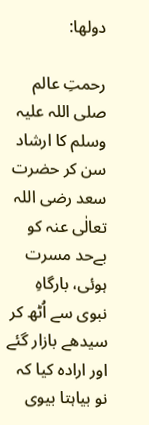دولها:

رحمتِ عالم صلی اللہ علیہ وسلم کا ارشاد سن کر حضرت سعد رضی اللہ تعالٰی عنہ کو بےحد مسرت ہوئی، بارگاہِ نبوی سے اُٹھ کر سیدھے بازار گئے اور ارادہ کیا کہ نو بیاہتا بيوی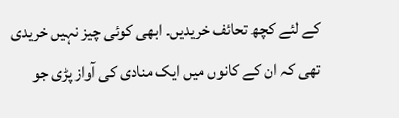کے لئے کچھ تحائف خریدیں۔ ابھی کوئی چیز نہیں خریدی تھی کہ ان کے کانوں میں ایک منادی کی آواز پڑی جو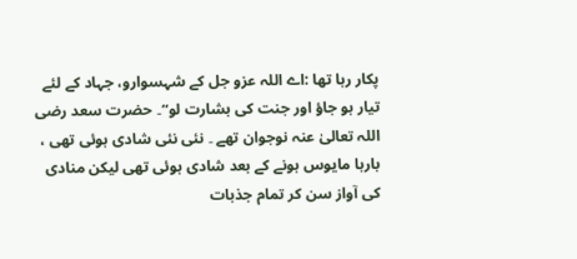پکار رہا تھا :اے اللہ عزو جل کے شہسوارو، جہاد کے لئے تیار ہو جاؤ اور جنت کی بشارت لو“۔ حضرت سعد رضی اللہ تعالیٰ عنہ نوجوان تھے ۔ نئی نئی شادی ہوئی تھی ، بارہا مایوس ہونے کے بعد شادی ہوئی تھی لیکن منادی کی آواز سن کر تمام جذبات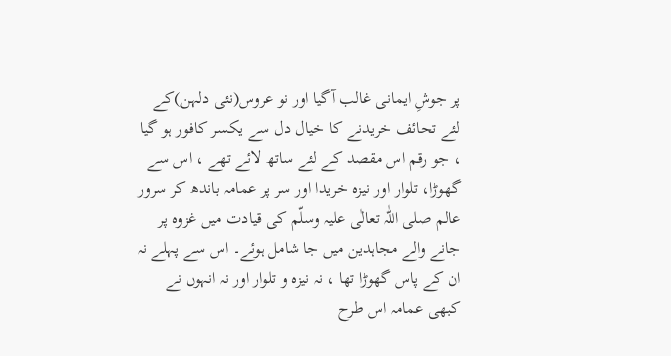پر جوشِ ایمانی غالب آگیا اور نو عروس(نئی دلہن)کے لئے تحائف خریدنے کا خیال دل سے یکسر کافور ہو گیا ، جو رقم اس مقصد کے لئے ساتھ لائے تھے ، اس سے گھوڑا، تلوار اور نیزہ خریدا اور سر پر عمامہ باندھ کر سرور عالم صلی اللّٰہ تعالٰی علیہ وسلّم کی قیادت میں غزوہ پر جانے والے مجاہدین میں جا شامل ہوئے۔ اس سے پہلے نہ ان کے پاس گھوڑا تھا ، نہ نیزہ و تلوار اور نہ انہوں نے کبھی عمامہ اس طرح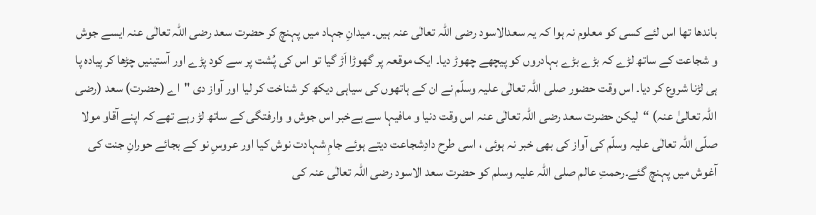باندھا تھا اس لئے کسی کو معلوم نہ ہوا کہ یہ سعدالاسود رضی اللہ تعالٰی عنہ ہیں۔ میدانِ جہاد میں پہنچ کر حضرت سعد رضی اللہ تعالٰی عنہ ایسے جوش و شجاعت کے ساتھ لڑے کہ بڑے بڑے بہادروں کو پیچھے چھوڑ دیا۔ ایک موقعہ پر گھوڑا اَڑ گیا تو اس کی پُشت پر سے کود پڑے اور آستینیں چڑھا کر پیادہ پا ہی لڑنا شروع کر دیا۔ اس وقت حضور صلی اللّٰہ تعالٰی علیہ وسلّم نے ان کے ہاتھوں کی سیاہی دیکھ کر شناخت کر لیا اور آواز دی "اے (حضرت) سعد (رضی اللہ تعالیٰ عنہ) “لیکن حضرت سعد رضی اللہ تعالٰی عنہ اس وقت دنیا و مافیہا سے بےخبر اس جوش و وارفتگی کے ساتھ لڑ رہے تھے کہ اپنے آقاو مولا صلّی اللّٰہ تعالٰی علیہ وسلّم کی آواز کی بھی خبر نہ ہوئی ، اسی طرح دادِشجاعت دیتے ہوئے جامِ شہادت نوش کیا اور عروسِ نو کے بجائے حورانِ جنت کی آغوش میں پہنچ گئے۔رحمتِ عالم صلی اللہ علیہ وسلم کو حضرت سعد الاسود رضی اللہ تعالٰی عنہ کی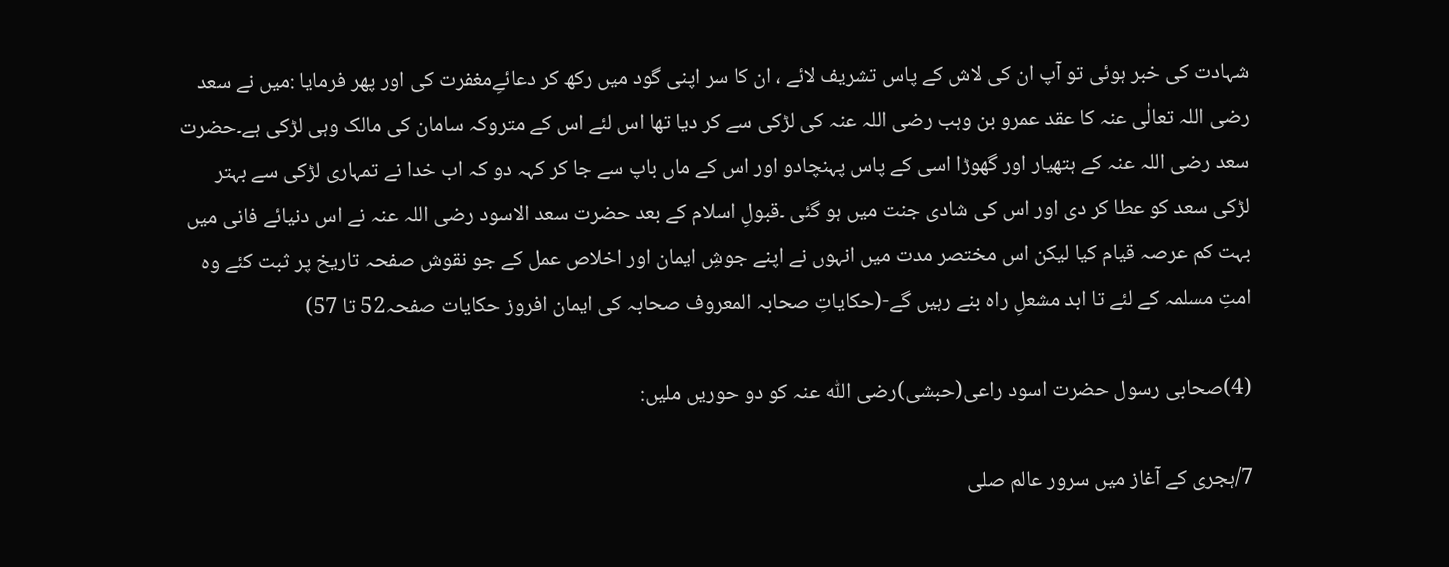شہادت کی خبر ہوئی تو آپ ان کی لاش کے پاس تشریف لائے ، ان کا سر اپنی گود میں رکھ کر دعائےِمغفرت کی اور پھر فرمایا :میں نے سعد رضی اللہ تعالٰی عنہ کا عقد عمرو بن وہب رضی اللہ عنہ کی لڑکی سے کر دیا تھا اس لئے اس کے متروکہ سامان کی مالک وہی لڑکی ہے۔حضرت سعد رضی اللہ عنہ کے ہتھیار اور گھوڑا اسی کے پاس پہنچادو اور اس کے ماں باپ سے جا کر کہہ دو کہ اب خدا نے تمہاری لڑکی سے بہتر لڑکی سعد کو عطا کر دی اور اس کی شادی جنت میں ہو گئی ۔قبولِ اسلام کے بعد حضرت سعد الاسود رضی اللہ عنہ نے اس دنیائے فانی میں بہت کم عرصہ قیام کیا لیکن اس مختصر مدت میں انہوں نے اپنے جوشِ ایمان اور اخلاص عمل کے جو نقوش صفحہ تاریخ پر ثبت کئے وہ امتِ مسلمہ کے لئے تا ابد مشعلِ راہ بنے رہیں گے-(حکایاتِ صحابہ المعروف صحابہ کی ایمان افروز حکایات صفحہ52 تا 57)

(4)صحابی رسول حضرت اسود راعی(حبشی)رضی اللّٰہ عنہ كو دو حوریں ملیں:

7/ہجری کے آغاز میں سرور عالم صلی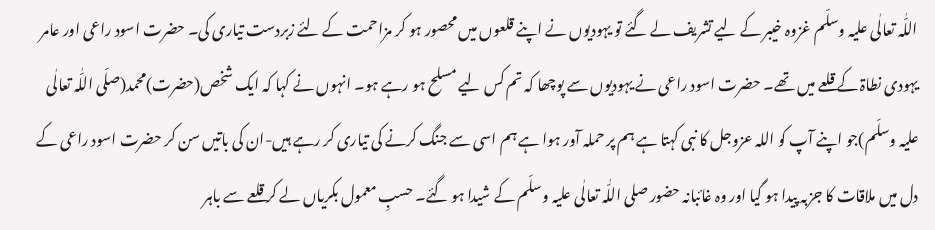اللّٰہ تعالٰی علیہ وسلّم غزوہ خیبر کے لیے تشریف لے گئے تو یہودیوں نے اپنے قلعوں میں محصور ہو کر مزاحمت کے لئے زبردست تیاری کی۔ حضرت اسود راعی اور عامر یہودی نطاۃ کے قلعے میں تھے۔ حضرت اسود راعی نے یہودیوں سے پوچھا کہ تم کس لیے مسلح ہو رہے ہو۔ انہوں نے کہا کہ ایک شخص(حضرت)محمد(صلّی اللّٰہ تعالٰی علیہ وسلّم)جو اپنے آپ کو اللہ عزوجل کا نبی کہتا ہے ہم پر حملہ آور ہوا ہے ہم اسی سے جنگ کرنے کی تیاری کر رہے ہیں-ان کی باتیں سن کر حضرت اسود راعی کے دل میں ملاقات کا جزبہ پیدا ہو گیا اور وہ غائبانہ حضور صلی اللّٰہ تعالٰی علیہ وسلّم کے شیدا ہو گئے۔ حسبِ معمول بکریاں لے کر قلعے سے باہر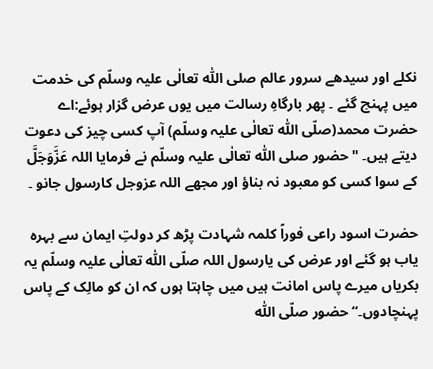نکلے اور سیدھے سرور عالم صلی اللّٰہ تعالٰی علیہ وسلّم کی خدمت میں پہنچ گئے ۔ پھر بارگاہِ رسالت میں یوں عرض گزار ہوئے:اے حضرت محمد(صلّی اللّٰہ تعالٰی علیہ وسلّم) آپ کسی چیز کی دعوت دیتے ہیں۔ "حضور صلی اللّٰہ تعالٰی علیہ وسلّم نے فرمایا اللہ عَزَّوَجَلَّ کے سوا کسی کو معبود نہ بناؤ اور مجھے اللہ عزوجل کارسول جانو ۔

حضرت اسود راعی فوراً کلمہ شہادت پڑھ کر دولتِ ایمان سے بہره یاب ہو گئے اور عرض کی یارسول اللہ صلّی اللّٰہ تعالٰی علیہ وسلّم یہ بکریاں میرے پاس امانت ہیں میں چاہتا ہوں کہ ان کو مالِک کے پاس پہنچادوں۔“حضور صلّی اللّٰہ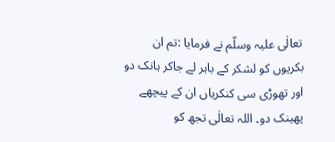تعالٰی علیہ وسلّم نے فرمایا :تم ان بکریوں کو لشکر کے باہر لے جاکر ہانک دو اور تھوڑی سی کنکریاں ان کے پیچھے پھینک دو۔ اللہ تعالٰی تجھ کو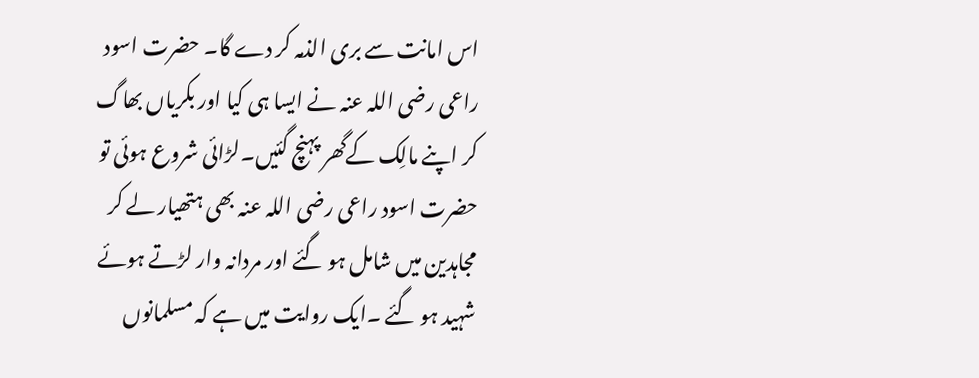اس امانت سے بری الذمہ کر دے گا۔ حضرت اسود راعی رضی اللہ عنہ نے ایسا ہی کیا اور بکریاں بھاگ کر اپنے مالِک کےگھر پہنچ گئیں۔لڑائی شروع ہوئی تو حضرت اسود راعی رضی اللہ عنہ بھی ہتھیار لے کر مجاہدین میں شامل ہو گئے اور مردانہ وار لڑتے ہوئے شہید ہو گئے ۔ایک روایت میں ہے کہ مسلمانوں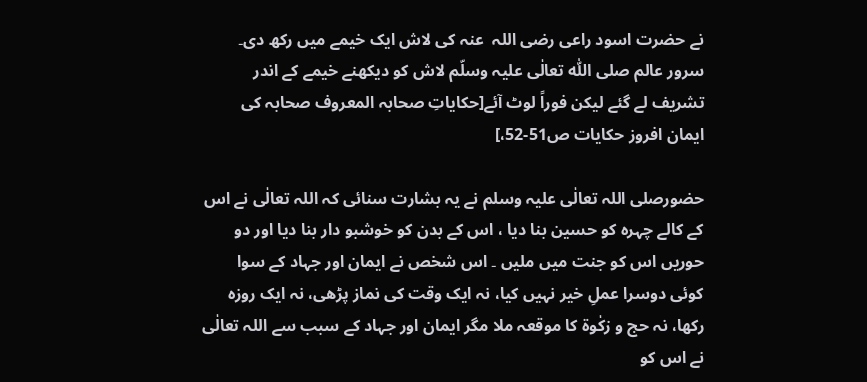نے حضرت اسود راعی رضی اللہ  عنہ کی لاش ایک خیمے میں رکھ دی۔ سرور عالم صلی اللّٰہ تعالٰی علیہ وسلّم لاش کو دیکھنے خیمے کے اندر تشریف لے گئے لیکن فوراً لوٹ آئے[حکایاتِ صحابہ المعروف صحابہ کی ایمان افروز حکایات ص51-52،]

حضورصلی اللہ تعالٰی علیہ وسلم نے یہ بشارت سنائی کہ اللہ تعالٰی نے اس کے کالے چہرہ کو حسین بنا دیا ، اس کے بدن کو خوشبو دار بنا دیا اور دو حوریں اس کو جنت میں ملیں ۔ اس شخص نے ایمان اور جہاد کے سوا کوئی دوسرا عملِ خیر نہیں کیا، نہ ایک وقت کی نماز پڑھی، نہ ایک روزہ رکھا، نہ حج و زکٰوۃ کا موقعہ ملا مگر ایمان اور جہاد کے سبب سے اللہ تعالٰی نے اس کو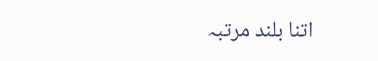اتنا بلند مرتبہ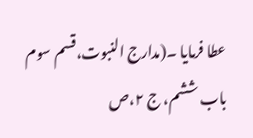عطا فرمایا ۔(مدارج النبوت،قسم سوم باب ششم، ج ۲،ص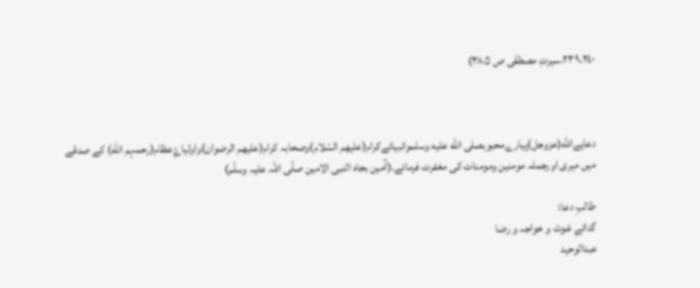٢٤٠،۲۳۹،سیرتِ مصطفٰی ص ۳۸۵)



دعاہےاللّٰه(عزوجل)پیارےمحبوبصلى الله عليه وسلموانبیائےکرام(علیھم السّلام)وصحابہ کرام(علیھم الرضوان)واولیاۓِعظام(رحمہم اللّٰه) کے صدقے میں میری اورجملہ مومنین ومومنات کی مغفرت فرمائے۔(آمین بجاہ النبی الامین صلّی اللہ علیہ وسلّم)

طالبِ دعا:
گدائےِ غوث و خواجہ و رضا
عبدالوحید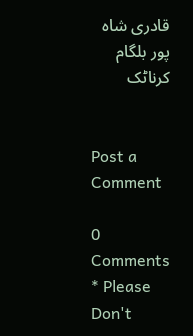قادری شاہ پور بلگام کرناٹک


Post a Comment

0 Comments
* Please Don't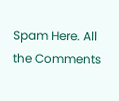Spam Here. All the Comments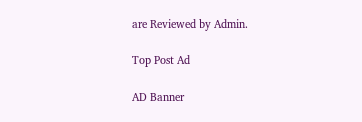are Reviewed by Admin.

Top Post Ad

AD Banner